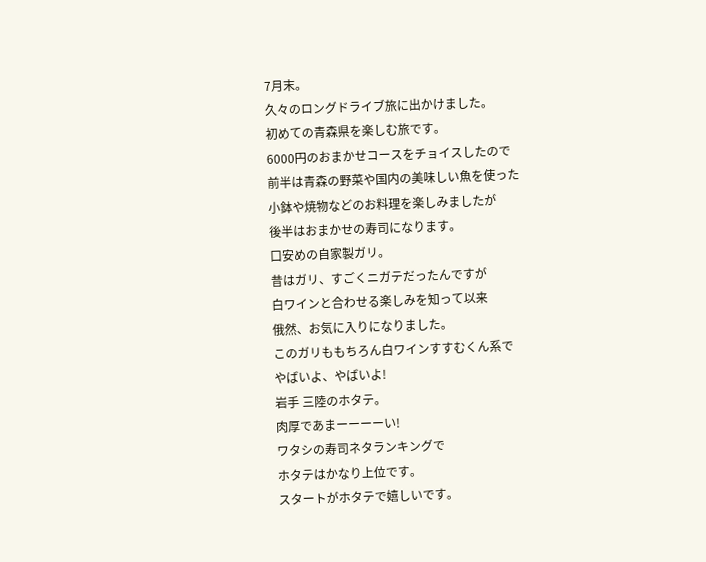7月末。
久々のロングドライブ旅に出かけました。
初めての青森県を楽しむ旅です。
6000円のおまかせコースをチョイスしたので
前半は青森の野菜や国内の美味しい魚を使った
小鉢や焼物などのお料理を楽しみましたが
後半はおまかせの寿司になります。
口安めの自家製ガリ。
昔はガリ、すごくニガテだったんですが
白ワインと合わせる楽しみを知って以来
俄然、お気に入りになりました。
このガリももちろん白ワインすすむくん系で
やばいよ、やばいよ!
岩手 三陸のホタテ。
肉厚であまーーーーい!
ワタシの寿司ネタランキングで
ホタテはかなり上位です。
スタートがホタテで嬉しいです。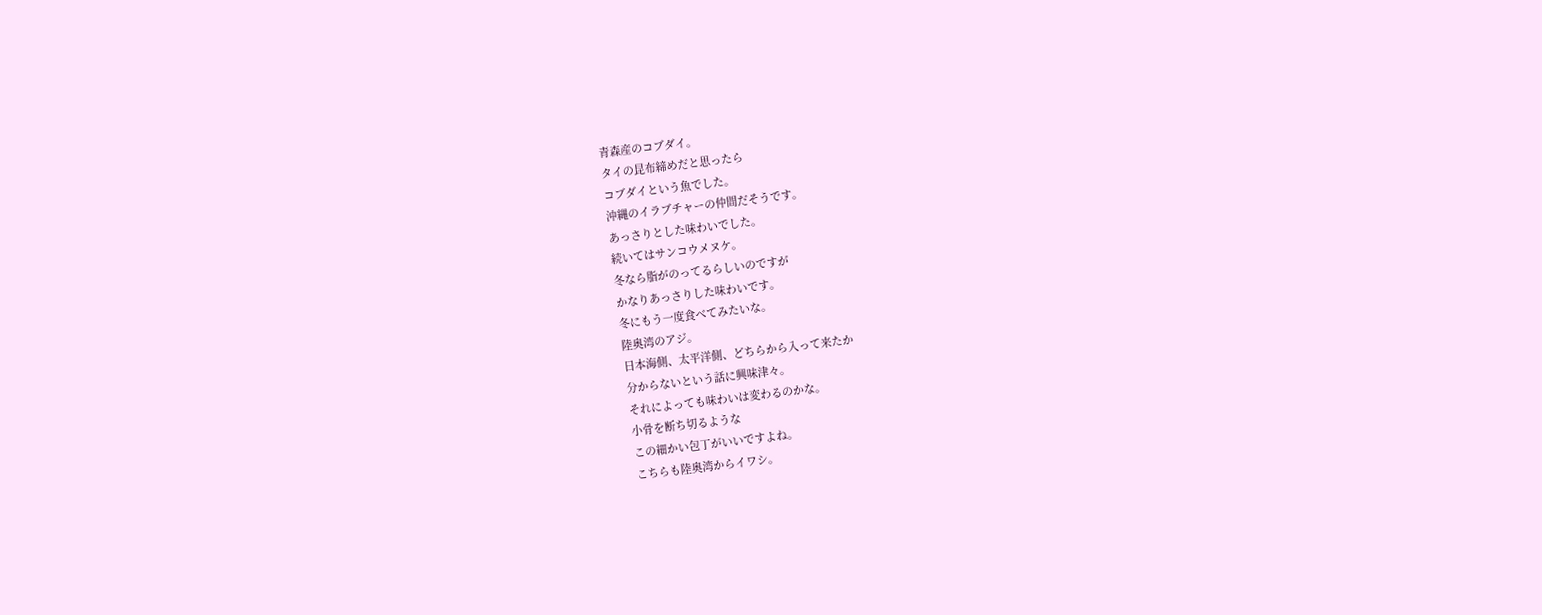青森産のコブダイ。
タイの昆布締めだと思ったら
コブダイという魚でした。
沖縄のイラブチャーの仲間だそうです。
あっさりとした味わいでした。
続いてはサンコウメヌケ。
冬なら脂がのってるらしいのですが
かなりあっさりした味わいです。
冬にもう一度食べてみたいな。
陸奥湾のアジ。
日本海側、太平洋側、どちらから入って来たか
分からないという話に興味津々。
それによっても味わいは変わるのかな。
小骨を断ち切るような
この細かい包丁がいいですよね。
こちらも陸奥湾からイワシ。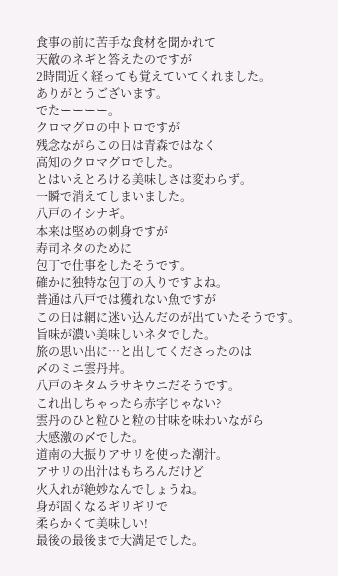食事の前に苦手な食材を聞かれて
天敵のネギと答えたのですが
2時間近く経っても覚えていてくれました。
ありがとうございます。
でたーーーー。
クロマグロの中トロですが
残念ながらこの日は青森ではなく
高知のクロマグロでした。
とはいえとろける美味しさは変わらず。
一瞬で消えてしまいました。
八戸のイシナギ。
本来は堅めの刺身ですが
寿司ネタのために
包丁で仕事をしたそうです。
確かに独特な包丁の入りですよね。
普通は八戸では獲れない魚ですが
この日は網に迷い込んだのが出ていたそうです。
旨味が濃い美味しいネタでした。
旅の思い出に…と出してくださったのは
〆のミニ雲丹丼。
八戸のキタムラサキウニだそうです。
これ出しちゃったら赤字じゃない?
雲丹のひと粒ひと粒の甘味を味わいながら
大感激の〆でした。
道南の大振りアサリを使った潮汁。
アサリの出汁はもちろんだけど
火入れが絶妙なんでしょうね。
身が固くなるギリギリで
柔らかくて美味しい!
最後の最後まで大満足でした。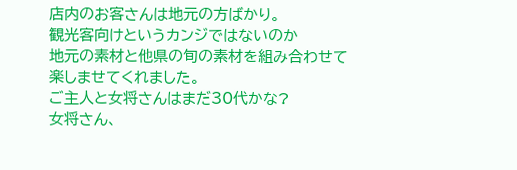店内のお客さんは地元の方ばかり。
観光客向けというカンジではないのか
地元の素材と他県の旬の素材を組み合わせて
楽しませてくれました。
ご主人と女将さんはまだ30代かな?
女将さん、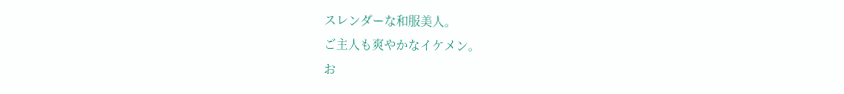スレンダーな和服美人。
ご主人も爽やかなイケメン。
お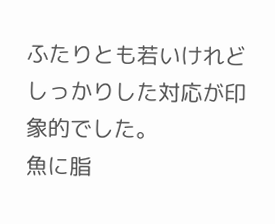ふたりとも若いけれど
しっかりした対応が印象的でした。
魚に脂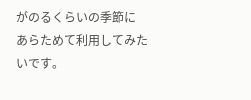がのるくらいの季節に
あらためて利用してみたいです。